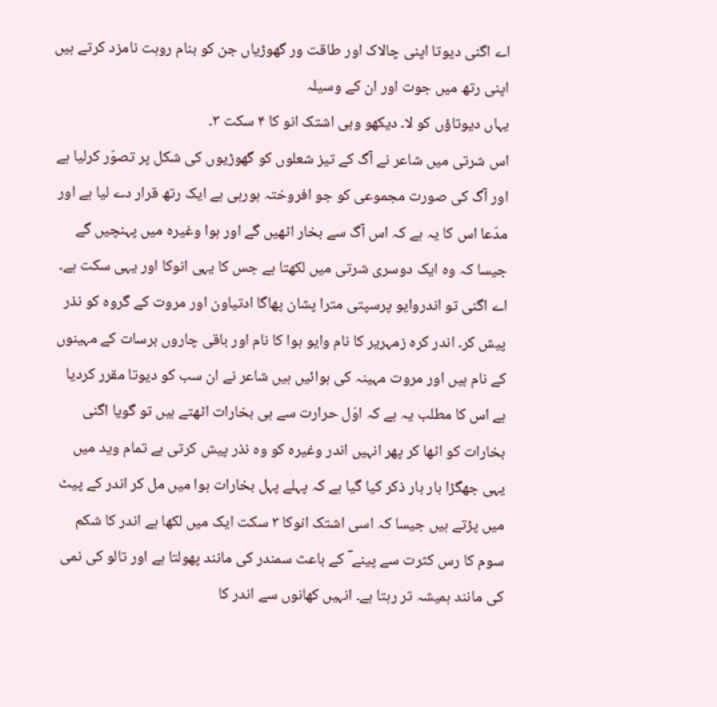اے اگنی دیوتا اپنی چالاک اور طاقت ور گھوڑیاں جن کو بنام روہت نامزد کرتے ہیں اپنی رتھ میں جوت اور ان کے وسیلہ
یہاں دیوتاؤں کو لا۔ دیکھو وہی اشتک انو کا ۴ سکت ۳۔
اس شرتی میں شاعر نے آگ کے تیز شعلوں کو گھوڑیوں کی شکل پر تصوّر کرلیا ہے اور آگ کی صورت مجموعی کو جو افروختہ ہورہی ہے ایک رتھ قرار دے لیا ہے اور مدّعا اس کا یہ ہے کہ اس آگ سے بخار اٹھیں گے اور ہوا وغیرہ میں پہنچیں گے جیسا کہ وہ ایک دوسری شرتی میں لکھتا ہے جس کا یہی انوکا اور یہی سکت ہے۔ اے اگنی تو اندروایو پرسپتی مترا پشان پھاگا ادتیاون اور مروت کے گروہ کو نذر پیش کر۔ اندر کرہ زمہریر کا نام وایو ہوا کا نام اور باقی چاروں برسات کے مہینوں کے نام ہیں اور مروت مہینہ کی ہوائیں ہیں شاعر نے ان سب کو دیوتا مقرر کردیا ہے اس کا مطلب یہ ہے کہ اوّل حرارت سے ہی بخارات اٹھتے ہیں تو گویا اگنی بخارات کو اٹھا کر پھر انہیں اندر وغیرہ کو وہ نذر پیش کرتی ہے تمام وید میں یہی جھگڑا بار بار ذکر کیا گیا ہے کہ پہلے پہل بخارات ہوا میں مل کر اندر کے پیٹ میں پڑتے ہیں جیسا کہ اسی اشتک انوکا ۳ سکت ایک میں لکھا ہے اندر کا شکم سوم کا رس کثرت سے پینے ؔ کے باعث سمندر کی مانند پھولتا ہے اور تالو کی نمی کی مانند ہمیشہ تر رہتا ہے۔ انہیں کھانوں سے اندر کا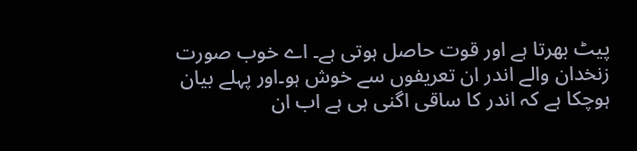پیٹ بھرتا ہے اور قوت حاصل ہوتی ہے۔ اے خوب صورت زنخدان والے اندر ان تعریفوں سے خوش ہو۔اور پہلے بیان ہوچکا ہے کہ اندر کا ساقی اگنی ہی ہے اب ان